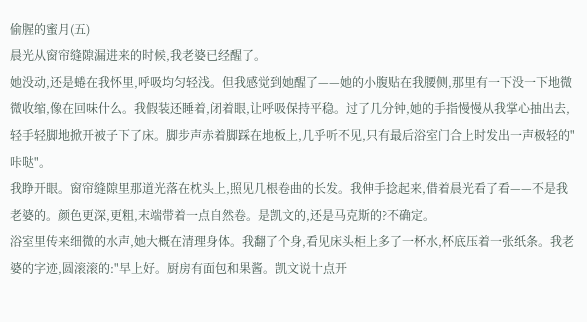偷腥的蜜月(五)
晨光从窗帘缝隙漏进来的时候,我老婆已经醒了。
她没动,还是蜷在我怀里,呼吸均匀轻浅。但我感觉到她醒了——她的小腹贴在我腰侧,那里有一下没一下地微微收缩,像在回味什么。我假装还睡着,闭着眼,让呼吸保持平稳。过了几分钟,她的手指慢慢从我掌心抽出去,轻手轻脚地掀开被子下了床。脚步声赤着脚踩在地板上,几乎听不见,只有最后浴室门合上时发出一声极轻的"咔哒"。
我睁开眼。窗帘缝隙里那道光落在枕头上,照见几根卷曲的长发。我伸手捻起来,借着晨光看了看——不是我老婆的。颜色更深,更粗,末端带着一点自然卷。是凯文的,还是马克斯的?不确定。
浴室里传来细微的水声,她大概在清理身体。我翻了个身,看见床头柜上多了一杯水,杯底压着一张纸条。我老婆的字迹,圆滚滚的:"早上好。厨房有面包和果酱。凯文说十点开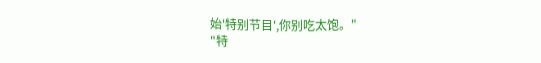始'特别节目',你别吃太饱。"
"特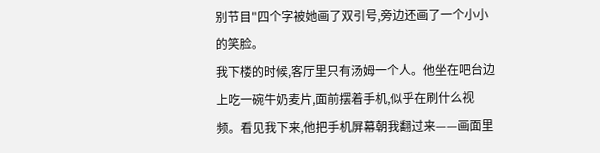别节目"四个字被她画了双引号,旁边还画了一个小小的笑脸。
我下楼的时候,客厅里只有汤姆一个人。他坐在吧台边上吃一碗牛奶麦片,面前摆着手机,似乎在刷什么视频。看见我下来,他把手机屏幕朝我翻过来——画面里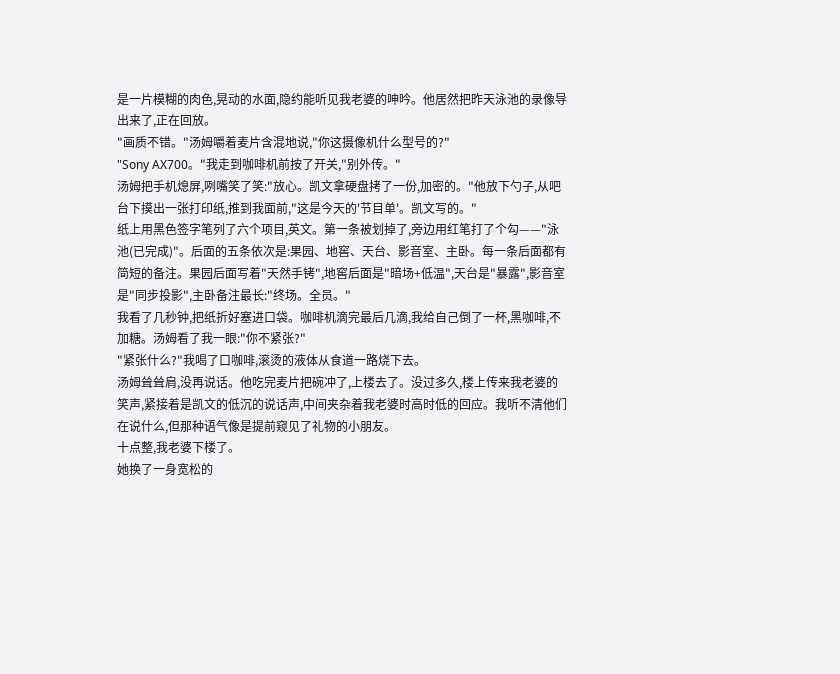是一片模糊的肉色,晃动的水面,隐约能听见我老婆的呻吟。他居然把昨天泳池的录像导出来了,正在回放。
"画质不错。"汤姆嚼着麦片含混地说,"你这摄像机什么型号的?"
"Sony AX700。"我走到咖啡机前按了开关,"别外传。"
汤姆把手机熄屏,咧嘴笑了笑:"放心。凯文拿硬盘拷了一份,加密的。"他放下勺子,从吧台下摸出一张打印纸,推到我面前,"这是今天的'节目单'。凯文写的。"
纸上用黑色签字笔列了六个项目,英文。第一条被划掉了,旁边用红笔打了个勾——"泳池(已完成)"。后面的五条依次是:果园、地窖、天台、影音室、主卧。每一条后面都有简短的备注。果园后面写着"天然手铐",地窖后面是"暗场+低温",天台是"暴露",影音室是"同步投影",主卧备注最长:"终场。全员。"
我看了几秒钟,把纸折好塞进口袋。咖啡机滴完最后几滴,我给自己倒了一杯,黑咖啡,不加糖。汤姆看了我一眼:"你不紧张?"
"紧张什么?"我喝了口咖啡,滚烫的液体从食道一路烧下去。
汤姆耸耸肩,没再说话。他吃完麦片把碗冲了,上楼去了。没过多久,楼上传来我老婆的笑声,紧接着是凯文的低沉的说话声,中间夹杂着我老婆时高时低的回应。我听不清他们在说什么,但那种语气像是提前窥见了礼物的小朋友。
十点整,我老婆下楼了。
她换了一身宽松的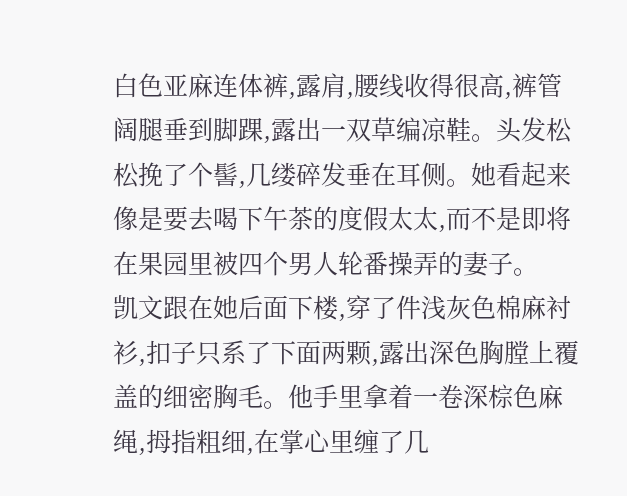白色亚麻连体裤,露肩,腰线收得很高,裤管阔腿垂到脚踝,露出一双草编凉鞋。头发松松挽了个髻,几缕碎发垂在耳侧。她看起来像是要去喝下午茶的度假太太,而不是即将在果园里被四个男人轮番操弄的妻子。
凯文跟在她后面下楼,穿了件浅灰色棉麻衬衫,扣子只系了下面两颗,露出深色胸膛上覆盖的细密胸毛。他手里拿着一卷深棕色麻绳,拇指粗细,在掌心里缠了几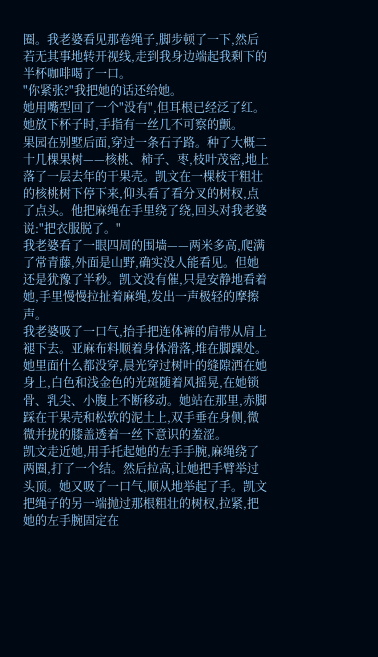圈。我老婆看见那卷绳子,脚步顿了一下,然后若无其事地转开视线,走到我身边端起我剩下的半杯咖啡喝了一口。
"你紧张?"我把她的话还给她。
她用嘴型回了一个"没有",但耳根已经泛了红。她放下杯子时,手指有一丝几不可察的颤。
果园在别墅后面,穿过一条石子路。种了大概二十几棵果树——核桃、柿子、枣,枝叶茂密,地上落了一层去年的干果壳。凯文在一棵枝干粗壮的核桃树下停下来,仰头看了看分叉的树杈,点了点头。他把麻绳在手里绕了绕,回头对我老婆说:"把衣服脱了。"
我老婆看了一眼四周的围墙——两米多高,爬满了常青藤,外面是山野,确实没人能看见。但她还是犹豫了半秒。凯文没有催,只是安静地看着她,手里慢慢拉扯着麻绳,发出一声极轻的摩擦声。
我老婆吸了一口气,抬手把连体裤的肩带从肩上褪下去。亚麻布料顺着身体滑落,堆在脚踝处。她里面什么都没穿,晨光穿过树叶的缝隙洒在她身上,白色和浅金色的光斑随着风摇晃,在她锁骨、乳尖、小腹上不断移动。她站在那里,赤脚踩在干果壳和松软的泥土上,双手垂在身侧,微微并拢的膝盖透着一丝下意识的羞涩。
凯文走近她,用手托起她的左手手腕,麻绳绕了两圈,打了一个结。然后拉高,让她把手臂举过头顶。她又吸了一口气,顺从地举起了手。凯文把绳子的另一端抛过那根粗壮的树杈,拉紧,把她的左手腕固定在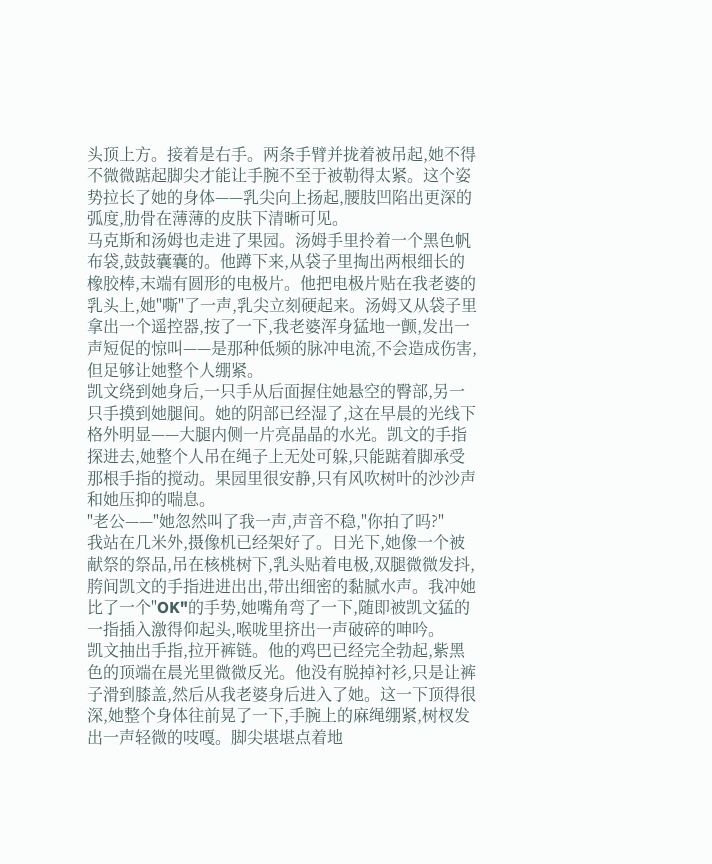头顶上方。接着是右手。两条手臂并拢着被吊起,她不得不微微踮起脚尖才能让手腕不至于被勒得太紧。这个姿势拉长了她的身体——乳尖向上扬起,腰肢凹陷出更深的弧度,肋骨在薄薄的皮肤下清晰可见。
马克斯和汤姆也走进了果园。汤姆手里拎着一个黑色帆布袋,鼓鼓囊囊的。他蹲下来,从袋子里掏出两根细长的橡胶棒,末端有圆形的电极片。他把电极片贴在我老婆的乳头上,她"嘶"了一声,乳尖立刻硬起来。汤姆又从袋子里拿出一个遥控器,按了一下,我老婆浑身猛地一颤,发出一声短促的惊叫——是那种低频的脉冲电流,不会造成伤害,但足够让她整个人绷紧。
凯文绕到她身后,一只手从后面握住她悬空的臀部,另一只手摸到她腿间。她的阴部已经湿了,这在早晨的光线下格外明显——大腿内侧一片亮晶晶的水光。凯文的手指探进去,她整个人吊在绳子上无处可躲,只能踮着脚承受那根手指的搅动。果园里很安静,只有风吹树叶的沙沙声和她压抑的喘息。
"老公——"她忽然叫了我一声,声音不稳,"你拍了吗?"
我站在几米外,摄像机已经架好了。日光下,她像一个被献祭的祭品,吊在核桃树下,乳头贴着电极,双腿微微发抖,胯间凯文的手指进进出出,带出细密的黏腻水声。我冲她比了一个"OK"的手势,她嘴角弯了一下,随即被凯文猛的一指插入激得仰起头,喉咙里挤出一声破碎的呻吟。
凯文抽出手指,拉开裤链。他的鸡巴已经完全勃起,紫黑色的顶端在晨光里微微反光。他没有脱掉衬衫,只是让裤子滑到膝盖,然后从我老婆身后进入了她。这一下顶得很深,她整个身体往前晃了一下,手腕上的麻绳绷紧,树杈发出一声轻微的吱嘎。脚尖堪堪点着地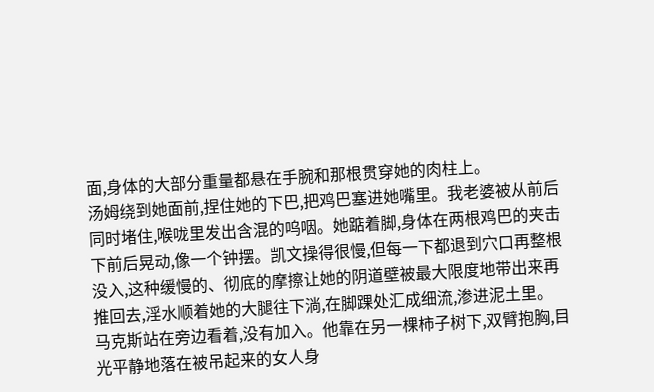面,身体的大部分重量都悬在手腕和那根贯穿她的肉柱上。
汤姆绕到她面前,捏住她的下巴,把鸡巴塞进她嘴里。我老婆被从前后同时堵住,喉咙里发出含混的呜咽。她踮着脚,身体在两根鸡巴的夹击下前后晃动,像一个钟摆。凯文操得很慢,但每一下都退到穴口再整根没入,这种缓慢的、彻底的摩擦让她的阴道壁被最大限度地带出来再推回去,淫水顺着她的大腿往下淌,在脚踝处汇成细流,渗进泥土里。
马克斯站在旁边看着,没有加入。他靠在另一棵柿子树下,双臂抱胸,目光平静地落在被吊起来的女人身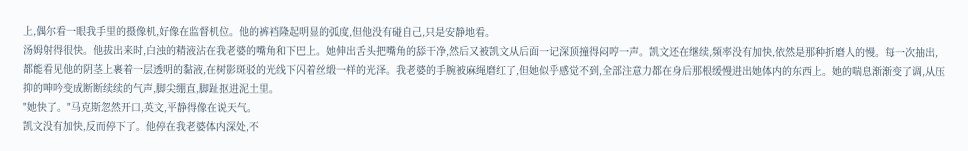上,偶尔看一眼我手里的摄像机,好像在监督机位。他的裤裆隆起明显的弧度,但他没有碰自己,只是安静地看。
汤姆射得很快。他拔出来时,白浊的精液沾在我老婆的嘴角和下巴上。她伸出舌头把嘴角的舔干净,然后又被凯文从后面一记深顶撞得闷哼一声。凯文还在继续,频率没有加快,依然是那种折磨人的慢。每一次抽出,都能看见他的阴茎上裹着一层透明的黏液,在树影斑驳的光线下闪着丝缎一样的光泽。我老婆的手腕被麻绳磨红了,但她似乎感觉不到,全部注意力都在身后那根缓慢进出她体内的东西上。她的喘息渐渐变了调,从压抑的呻吟变成断断续续的气声,脚尖绷直,脚趾抠进泥土里。
"她快了。"马克斯忽然开口,英文,平静得像在说天气。
凯文没有加快,反而停下了。他停在我老婆体内深处,不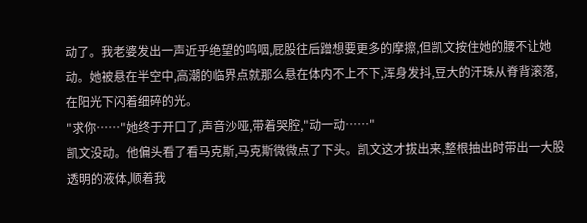动了。我老婆发出一声近乎绝望的呜咽,屁股往后蹭想要更多的摩擦,但凯文按住她的腰不让她动。她被悬在半空中,高潮的临界点就那么悬在体内不上不下,浑身发抖,豆大的汗珠从脊背滚落,在阳光下闪着细碎的光。
"求你……"她终于开口了,声音沙哑,带着哭腔,"动一动……"
凯文没动。他偏头看了看马克斯,马克斯微微点了下头。凯文这才拔出来,整根抽出时带出一大股透明的液体,顺着我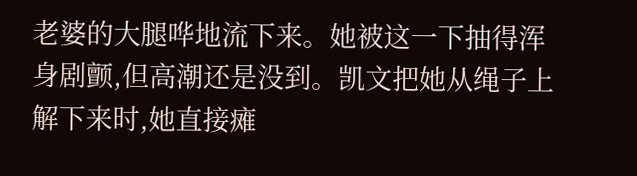老婆的大腿哗地流下来。她被这一下抽得浑身剧颤,但高潮还是没到。凯文把她从绳子上解下来时,她直接瘫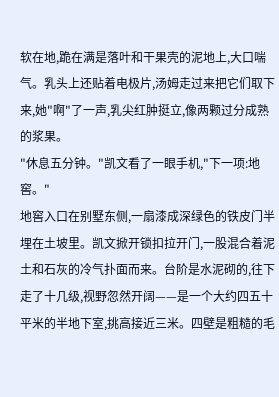软在地,跪在满是落叶和干果壳的泥地上,大口喘气。乳头上还贴着电极片,汤姆走过来把它们取下来,她"啊"了一声,乳尖红肿挺立,像两颗过分成熟的浆果。
"休息五分钟。"凯文看了一眼手机,"下一项:地窖。"
地窖入口在别墅东侧,一扇漆成深绿色的铁皮门半埋在土坡里。凯文掀开锁扣拉开门,一股混合着泥土和石灰的冷气扑面而来。台阶是水泥砌的,往下走了十几级,视野忽然开阔——是一个大约四五十平米的半地下室,挑高接近三米。四壁是粗糙的毛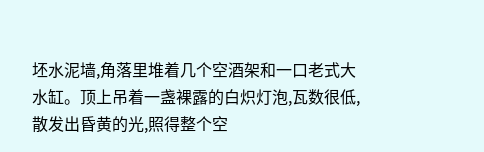坯水泥墙,角落里堆着几个空酒架和一口老式大水缸。顶上吊着一盏裸露的白炽灯泡,瓦数很低,散发出昏黄的光,照得整个空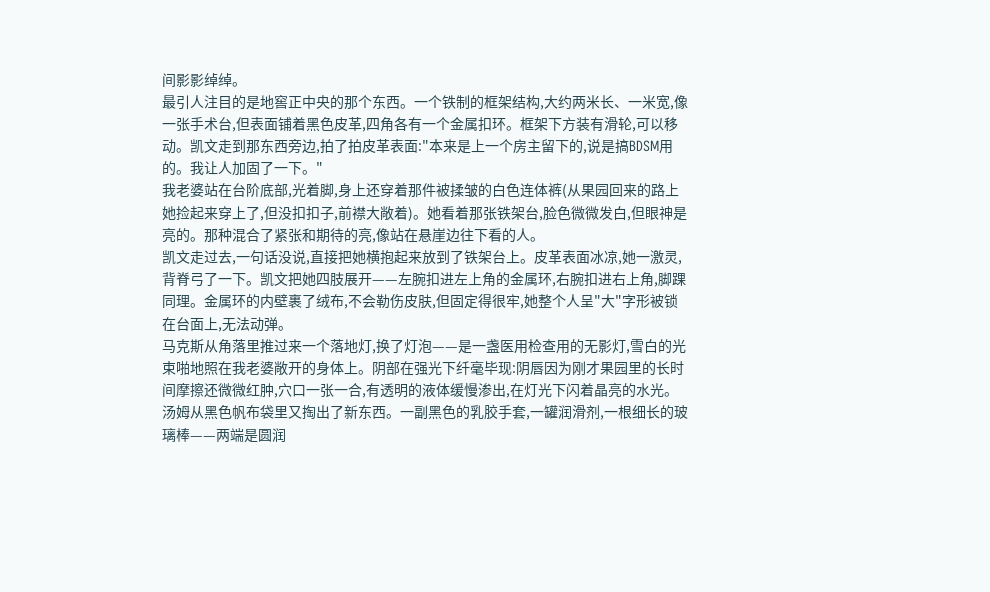间影影绰绰。
最引人注目的是地窖正中央的那个东西。一个铁制的框架结构,大约两米长、一米宽,像一张手术台,但表面铺着黑色皮革,四角各有一个金属扣环。框架下方装有滑轮,可以移动。凯文走到那东西旁边,拍了拍皮革表面:"本来是上一个房主留下的,说是搞BDSM用的。我让人加固了一下。"
我老婆站在台阶底部,光着脚,身上还穿着那件被揉皱的白色连体裤(从果园回来的路上她捡起来穿上了,但没扣扣子,前襟大敞着)。她看着那张铁架台,脸色微微发白,但眼神是亮的。那种混合了紧张和期待的亮,像站在悬崖边往下看的人。
凯文走过去,一句话没说,直接把她横抱起来放到了铁架台上。皮革表面冰凉,她一激灵,背脊弓了一下。凯文把她四肢展开——左腕扣进左上角的金属环,右腕扣进右上角,脚踝同理。金属环的内壁裹了绒布,不会勒伤皮肤,但固定得很牢,她整个人呈"大"字形被锁在台面上,无法动弹。
马克斯从角落里推过来一个落地灯,换了灯泡——是一盏医用检查用的无影灯,雪白的光束啪地照在我老婆敞开的身体上。阴部在强光下纤毫毕现:阴唇因为刚才果园里的长时间摩擦还微微红肿,穴口一张一合,有透明的液体缓慢渗出,在灯光下闪着晶亮的水光。
汤姆从黑色帆布袋里又掏出了新东西。一副黑色的乳胶手套,一罐润滑剂,一根细长的玻璃棒——两端是圆润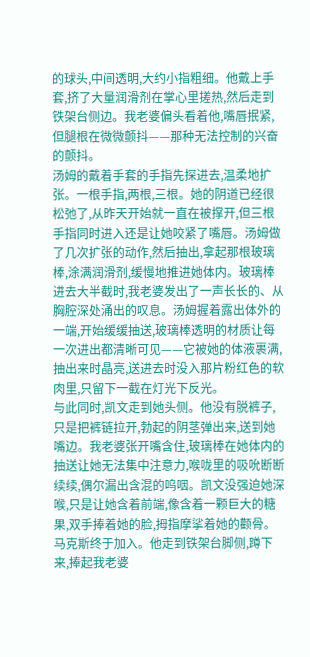的球头,中间透明,大约小指粗细。他戴上手套,挤了大量润滑剂在掌心里搓热,然后走到铁架台侧边。我老婆偏头看着他,嘴唇抿紧,但腿根在微微颤抖——那种无法控制的兴奋的颤抖。
汤姆的戴着手套的手指先探进去,温柔地扩张。一根手指,两根,三根。她的阴道已经很松弛了,从昨天开始就一直在被撑开,但三根手指同时进入还是让她咬紧了嘴唇。汤姆做了几次扩张的动作,然后抽出,拿起那根玻璃棒,涂满润滑剂,缓慢地推进她体内。玻璃棒进去大半截时,我老婆发出了一声长长的、从胸腔深处涌出的叹息。汤姆握着露出体外的一端,开始缓缓抽送,玻璃棒透明的材质让每一次进出都清晰可见——它被她的体液裹满,抽出来时晶亮,送进去时没入那片粉红色的软肉里,只留下一截在灯光下反光。
与此同时,凯文走到她头侧。他没有脱裤子,只是把裤链拉开,勃起的阴茎弹出来,送到她嘴边。我老婆张开嘴含住,玻璃棒在她体内的抽送让她无法集中注意力,喉咙里的吸吮断断续续,偶尔漏出含混的呜咽。凯文没强迫她深喉,只是让她含着前端,像含着一颗巨大的糖果,双手捧着她的脸,拇指摩挲着她的颧骨。
马克斯终于加入。他走到铁架台脚侧,蹲下来,捧起我老婆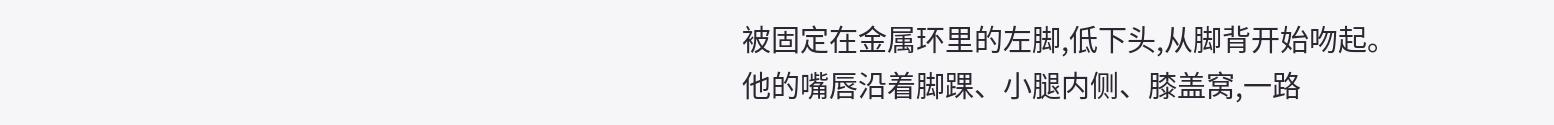被固定在金属环里的左脚,低下头,从脚背开始吻起。他的嘴唇沿着脚踝、小腿内侧、膝盖窝,一路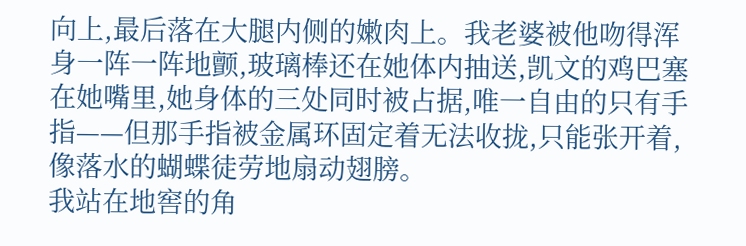向上,最后落在大腿内侧的嫩肉上。我老婆被他吻得浑身一阵一阵地颤,玻璃棒还在她体内抽送,凯文的鸡巴塞在她嘴里,她身体的三处同时被占据,唯一自由的只有手指——但那手指被金属环固定着无法收拢,只能张开着,像落水的蝴蝶徒劳地扇动翅膀。
我站在地窖的角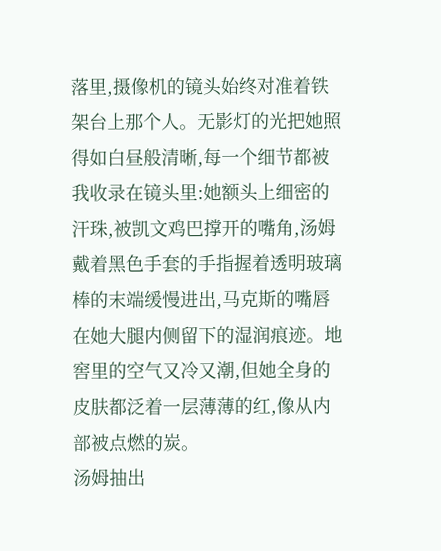落里,摄像机的镜头始终对准着铁架台上那个人。无影灯的光把她照得如白昼般清晰,每一个细节都被我收录在镜头里:她额头上细密的汗珠,被凯文鸡巴撑开的嘴角,汤姆戴着黑色手套的手指握着透明玻璃棒的末端缓慢进出,马克斯的嘴唇在她大腿内侧留下的湿润痕迹。地窖里的空气又冷又潮,但她全身的皮肤都泛着一层薄薄的红,像从内部被点燃的炭。
汤姆抽出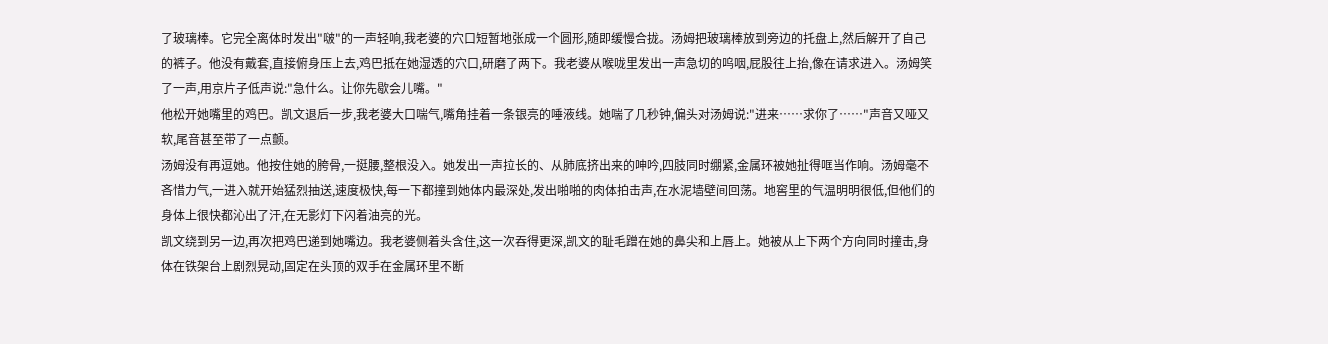了玻璃棒。它完全离体时发出"啵"的一声轻响,我老婆的穴口短暂地张成一个圆形,随即缓慢合拢。汤姆把玻璃棒放到旁边的托盘上,然后解开了自己的裤子。他没有戴套,直接俯身压上去,鸡巴抵在她湿透的穴口,研磨了两下。我老婆从喉咙里发出一声急切的呜咽,屁股往上抬,像在请求进入。汤姆笑了一声,用京片子低声说:"急什么。让你先歇会儿嘴。"
他松开她嘴里的鸡巴。凯文退后一步,我老婆大口喘气,嘴角挂着一条银亮的唾液线。她喘了几秒钟,偏头对汤姆说:"进来……求你了……"声音又哑又软,尾音甚至带了一点颤。
汤姆没有再逗她。他按住她的胯骨,一挺腰,整根没入。她发出一声拉长的、从肺底挤出来的呻吟,四肢同时绷紧,金属环被她扯得哐当作响。汤姆毫不吝惜力气,一进入就开始猛烈抽送,速度极快,每一下都撞到她体内最深处,发出啪啪的肉体拍击声,在水泥墙壁间回荡。地窖里的气温明明很低,但他们的身体上很快都沁出了汗,在无影灯下闪着油亮的光。
凯文绕到另一边,再次把鸡巴递到她嘴边。我老婆侧着头含住,这一次吞得更深,凯文的耻毛蹭在她的鼻尖和上唇上。她被从上下两个方向同时撞击,身体在铁架台上剧烈晃动,固定在头顶的双手在金属环里不断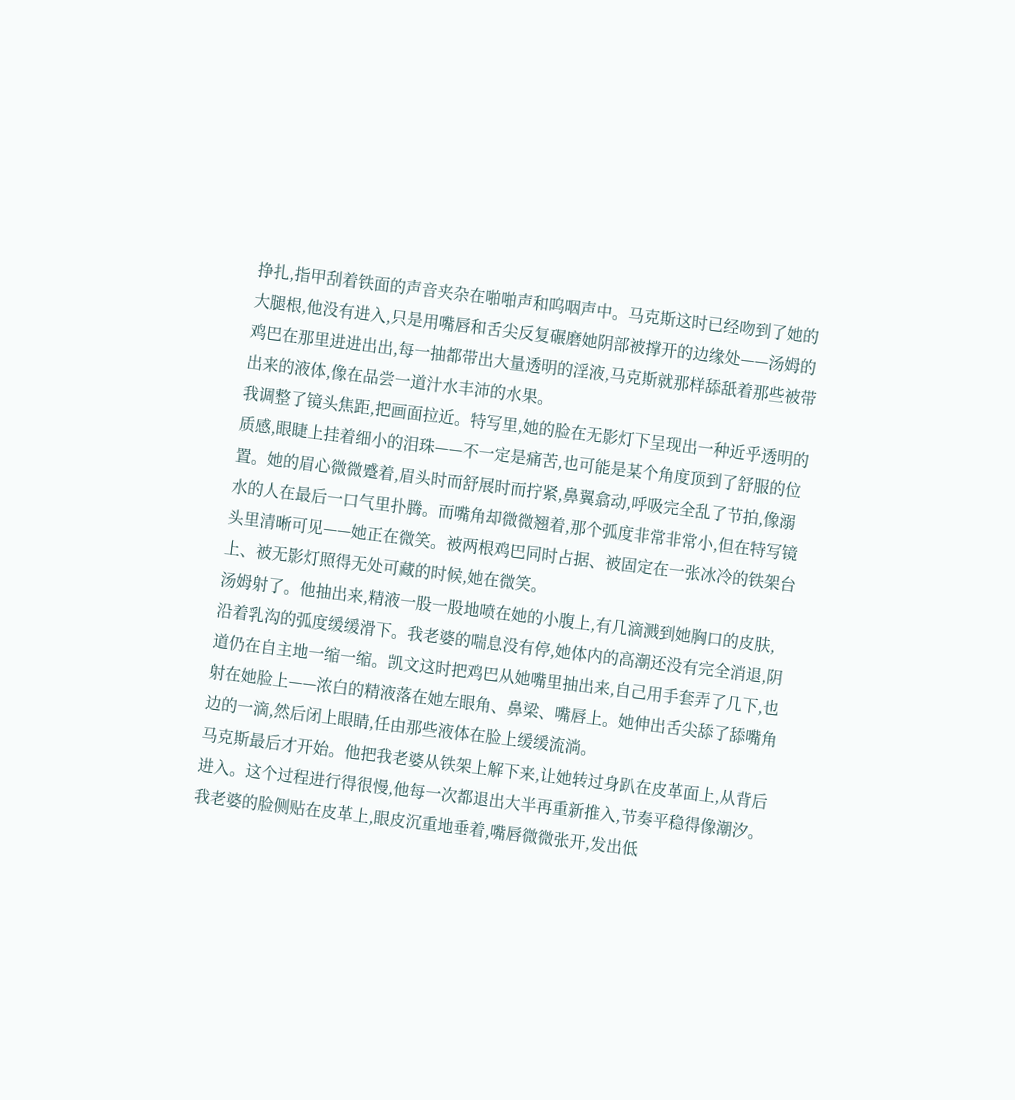挣扎,指甲刮着铁面的声音夹杂在啪啪声和呜咽声中。马克斯这时已经吻到了她的大腿根,他没有进入,只是用嘴唇和舌尖反复碾磨她阴部被撑开的边缘处——汤姆的鸡巴在那里进进出出,每一抽都带出大量透明的淫液,马克斯就那样舔舐着那些被带出来的液体,像在品尝一道汁水丰沛的水果。
我调整了镜头焦距,把画面拉近。特写里,她的脸在无影灯下呈现出一种近乎透明的质感,眼睫上挂着细小的泪珠——不一定是痛苦,也可能是某个角度顶到了舒服的位置。她的眉心微微蹙着,眉头时而舒展时而拧紧,鼻翼翕动,呼吸完全乱了节拍,像溺水的人在最后一口气里扑腾。而嘴角却微微翘着,那个弧度非常非常小,但在特写镜头里清晰可见——她正在微笑。被两根鸡巴同时占据、被固定在一张冰冷的铁架台上、被无影灯照得无处可藏的时候,她在微笑。
汤姆射了。他抽出来,精液一股一股地喷在她的小腹上,有几滴溅到她胸口的皮肤,沿着乳沟的弧度缓缓滑下。我老婆的喘息没有停,她体内的高潮还没有完全消退,阴道仍在自主地一缩一缩。凯文这时把鸡巴从她嘴里抽出来,自己用手套弄了几下,也射在她脸上——浓白的精液落在她左眼角、鼻梁、嘴唇上。她伸出舌尖舔了舔嘴角边的一滴,然后闭上眼睛,任由那些液体在脸上缓缓流淌。
马克斯最后才开始。他把我老婆从铁架上解下来,让她转过身趴在皮革面上,从背后进入。这个过程进行得很慢,他每一次都退出大半再重新推入,节奏平稳得像潮汐。我老婆的脸侧贴在皮革上,眼皮沉重地垂着,嘴唇微微张开,发出低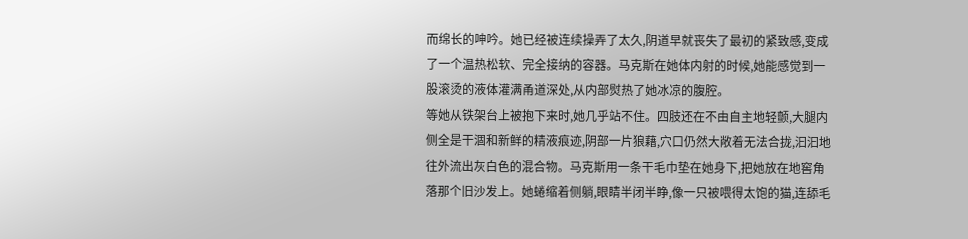而绵长的呻吟。她已经被连续操弄了太久,阴道早就丧失了最初的紧致感,变成了一个温热松软、完全接纳的容器。马克斯在她体内射的时候,她能感觉到一股滚烫的液体灌满甬道深处,从内部熨热了她冰凉的腹腔。
等她从铁架台上被抱下来时,她几乎站不住。四肢还在不由自主地轻颤,大腿内侧全是干涸和新鲜的精液痕迹,阴部一片狼藉,穴口仍然大敞着无法合拢,汩汩地往外流出灰白色的混合物。马克斯用一条干毛巾垫在她身下,把她放在地窖角落那个旧沙发上。她蜷缩着侧躺,眼睛半闭半睁,像一只被喂得太饱的猫,连舔毛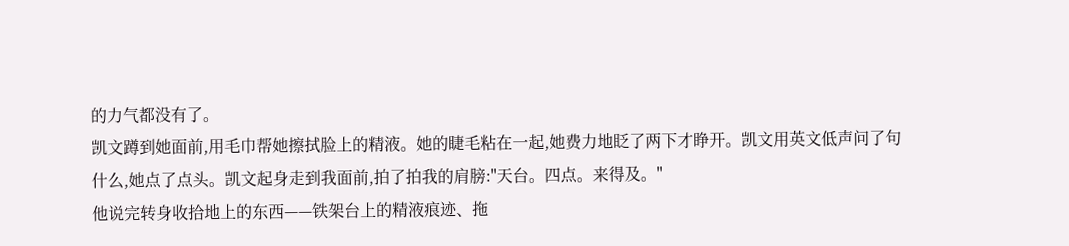的力气都没有了。
凯文蹲到她面前,用毛巾帮她擦拭脸上的精液。她的睫毛粘在一起,她费力地眨了两下才睁开。凯文用英文低声问了句什么,她点了点头。凯文起身走到我面前,拍了拍我的肩膀:"天台。四点。来得及。"
他说完转身收拾地上的东西——铁架台上的精液痕迹、拖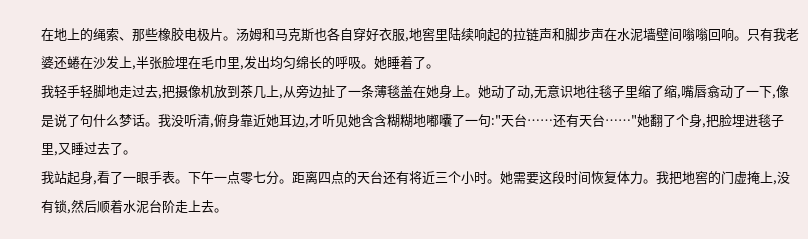在地上的绳索、那些橡胶电极片。汤姆和马克斯也各自穿好衣服,地窖里陆续响起的拉链声和脚步声在水泥墙壁间嗡嗡回响。只有我老婆还蜷在沙发上,半张脸埋在毛巾里,发出均匀绵长的呼吸。她睡着了。
我轻手轻脚地走过去,把摄像机放到茶几上,从旁边扯了一条薄毯盖在她身上。她动了动,无意识地往毯子里缩了缩,嘴唇翕动了一下,像是说了句什么梦话。我没听清,俯身靠近她耳边,才听见她含含糊糊地嘟囔了一句:"天台……还有天台……"她翻了个身,把脸埋进毯子里,又睡过去了。
我站起身,看了一眼手表。下午一点零七分。距离四点的天台还有将近三个小时。她需要这段时间恢复体力。我把地窖的门虚掩上,没有锁,然后顺着水泥台阶走上去。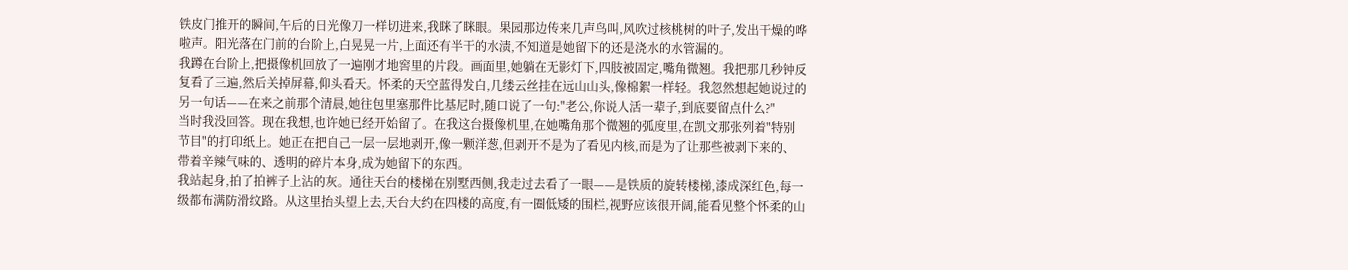铁皮门推开的瞬间,午后的日光像刀一样切进来,我眯了眯眼。果园那边传来几声鸟叫,风吹过核桃树的叶子,发出干燥的哗啦声。阳光落在门前的台阶上,白晃晃一片,上面还有半干的水渍,不知道是她留下的还是浇水的水管漏的。
我蹲在台阶上,把摄像机回放了一遍刚才地窖里的片段。画面里,她躺在无影灯下,四肢被固定,嘴角微翘。我把那几秒钟反复看了三遍,然后关掉屏幕,仰头看天。怀柔的天空蓝得发白,几缕云丝挂在远山山头,像棉絮一样轻。我忽然想起她说过的另一句话——在来之前那个清晨,她往包里塞那件比基尼时,随口说了一句:"老公,你说人活一辈子,到底要留点什么?"
当时我没回答。现在我想,也许她已经开始留了。在我这台摄像机里,在她嘴角那个微翘的弧度里,在凯文那张列着"特别节目"的打印纸上。她正在把自己一层一层地剥开,像一颗洋葱,但剥开不是为了看见内核,而是为了让那些被剥下来的、带着辛辣气味的、透明的碎片本身,成为她留下的东西。
我站起身,拍了拍裤子上沾的灰。通往天台的楼梯在别墅西侧,我走过去看了一眼——是铁质的旋转楼梯,漆成深红色,每一级都布满防滑纹路。从这里抬头望上去,天台大约在四楼的高度,有一圈低矮的围栏,视野应该很开阔,能看见整个怀柔的山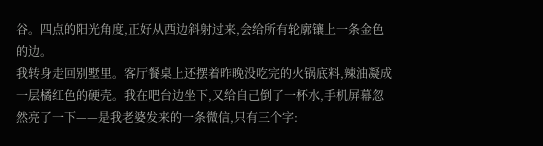谷。四点的阳光角度,正好从西边斜射过来,会给所有轮廓镶上一条金色的边。
我转身走回别墅里。客厅餐桌上还摆着昨晚没吃完的火锅底料,辣油凝成一层橘红色的硬壳。我在吧台边坐下,又给自己倒了一杯水,手机屏幕忽然亮了一下——是我老婆发来的一条微信,只有三个字: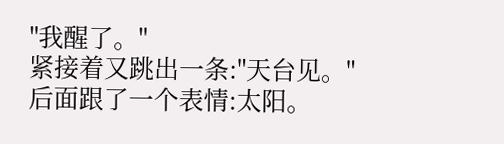"我醒了。"
紧接着又跳出一条:"天台见。"
后面跟了一个表情:太阳。